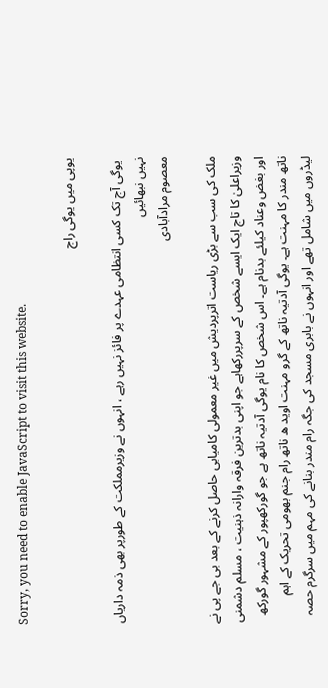Sorry, you need to enable JavaScript to visit this website.

یوپی میں یوگی راج

 یوگی آج تک کسی انتظامی عہدے پر فائز نہیں رہے ، انہوں نے وزیرمملکت کے طورپر بھی ذمہ داریاں نہیں نبھائیں
معصوم مرادآبادی

ملک کی سب سے بڑی ریاست اترپردیش میں غیر معمولی کامیابی حاصل کرنے کے بعد بی جے پی نے وزیراعلیٰ کا تاج ایک ایسے شخص کے سرپررکھاہے جو اپنی بدترین فرقہ وارانہ ذہنیت ، مسلم دشمنی اور بغض وعناد کیلئے بدنام ہے۔ اس شخص کا نام یوگی آدتیہ ناتھ ہے جو گورکھپور کے مشہور گورکھ ناتھ مندر کا مہنت ہے۔ یوگی آدتیہ ناتھ کے گرو مہنت اوید ھ ناتھ رام جنم بھومی تحریک کے اہم لیڈروں میں شامل تھے اور انہوں نے بابری مسجد کی جگہ رام مندر بنانے کی مہم میں سرگرم حصہ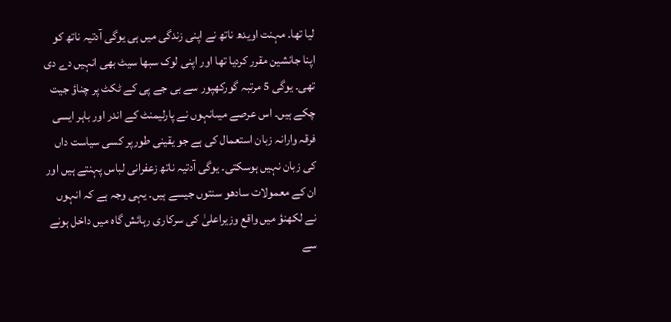لیا تھا۔ مہنت اویدھ ناتھ نے اپنی زندگی میں ہی یوگی آدتیہ ناتھ کو اپنا جانشین مقرر کردیا تھا اور اپنی لوک سبھا سیٹ بھی انہیں دے دی تھی۔ یوگی 5 مرتبہ گورکھپور سے بی جے پی کے ٹکٹ پر چناؤ جیت چکے ہیں۔ اس عرصے میںانہوں نے پارلیمنٹ کے اندر اور باہر ایسی فرقہ وارانہ زبان استعمال کی ہے جو یقینی طورپر کسی سیاست داں کی زبان نہیں ہوسکتی۔ یوگی آدتیہ ناتھ زعفرانی لباس پہنتے ہیں اور ان کے معمولات سادھو سنتوں جیسے ہیں۔ یہی وجہ ہے کہ انہوں نے لکھنؤ میں واقع وزیراعلیٰ کی سرکاری رہائش گاہ میں داخل ہونے سے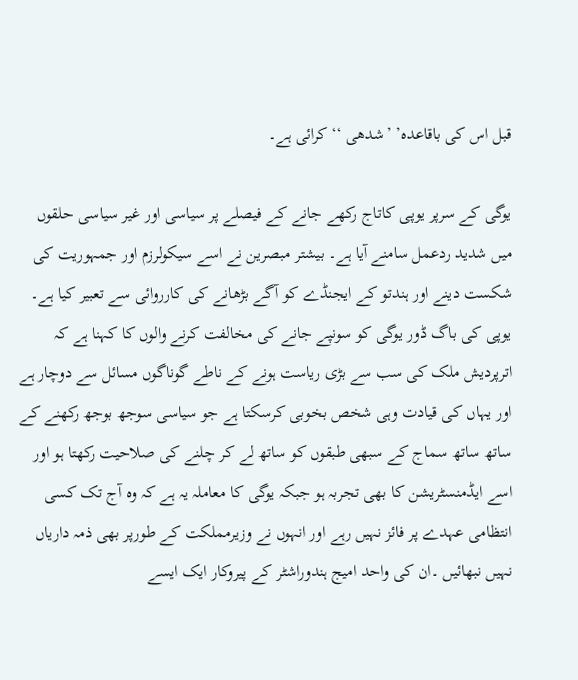قبل اس کی باقاعدہ’ ’شدھی ‘‘ کرائی ہے۔

یوگی کے سرپر یوپی کاتاج رکھے جانے کے فیصلے پر سیاسی اور غیر سیاسی حلقوں میں شدید ردعمل سامنے آیا ہے۔ بیشتر مبصرین نے اسے سیکولرزم اور جمہوریت کی شکست دینے اور ہندتو کے ایجنڈے کو آگے بڑھانے کی کارروائی سے تعبیر کیا ہے۔ یوپی کی باگ ڈور یوگی کو سونپے جانے کی مخالفت کرنے والوں کا کہنا ہے کہ اترپردیش ملک کی سب سے بڑی ریاست ہونے کے ناطے گوناگوں مسائل سے دوچار ہے اور یہاں کی قیادت وہی شخص بخوبی کرسکتا ہے جو سیاسی سوجھ بوجھ رکھنے کے ساتھ ساتھ سماج کے سبھی طبقوں کو ساتھ لے کر چلنے کی صلاحیت رکھتا ہو اور اسے ایڈمنسٹریشن کا بھی تجربہ ہو جبکہ یوگی کا معاملہ یہ ہے کہ وہ آج تک کسی انتظامی عہدے پر فائز نہیں رہے اور انہوں نے وزیرمملکت کے طورپر بھی ذمہ داریاں نہیں نبھائیں ۔ان کی واحد امیج ہندوراشٹر کے پیروکار ایک ایسے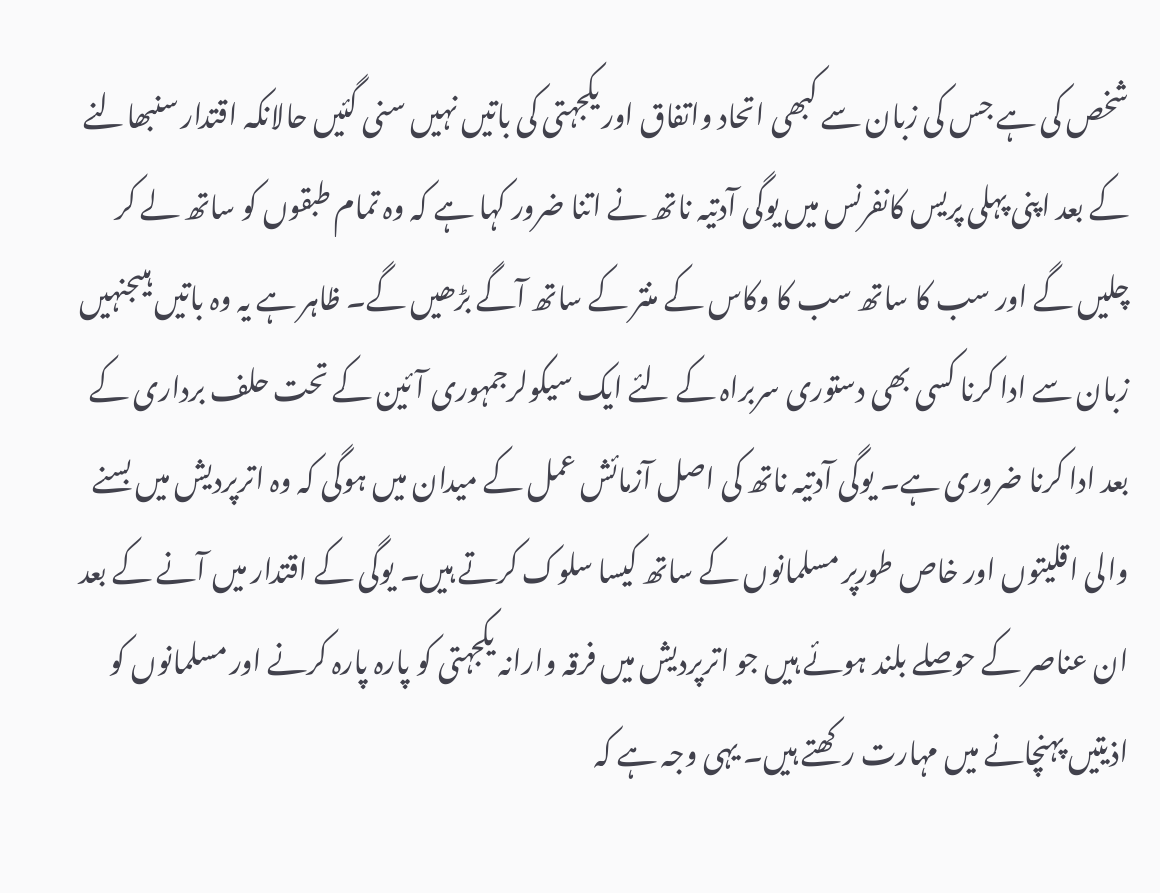شخص کی ہے جس کی زبان سے کبھی اتحاد واتفاق اور یکجہتی کی باتیں نہیں سنی گئیں حالانکہ اقتدار سنبھالنے کے بعد اپنی پہلی پریس کانفرنس میں یوگی آدتیہ ناتھ نے اتنا ضرور کہا ہے کہ وہ تمام طبقوں کو ساتھ لے کر چلیں گے اور سب کا ساتھ سب کا وکاس کے منتر کے ساتھ آگے بڑھیں گے۔ ظاہر ہے یہ وہ باتیں ہیںجنہیں زبان سے ادا کرنا کسی بھی دستوری سربراہ کے لئے ایک سیکولرجمہوری آئین کے تحت حلف برداری کے بعد ادا کرنا ضروری ہے۔ یوگی آدتیہ ناتھ کی اصل آزمائش عمل کے میدان میں ہوگی کہ وہ اترپردیش میں بسنے والی اقلیتوں اور خاص طورپر مسلمانوں کے ساتھ کیسا سلوک کرتے ہیں۔ یوگی کے اقتدار میں آنے کے بعد ان عناصر کے حوصلے بلند ہوئے ہیں جو اترپردیش میں فرقہ وارانہ یکجہتی کو پارہ پارہ کرنے اور مسلمانوں کو اذیتیں پہنچانے میں مہارت رکھتے ہیں۔ یہی وجہ ہے کہ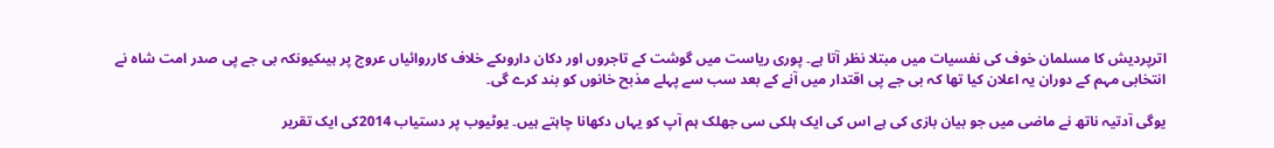اترپردیش کا مسلمان خوف کی نفسیات میں مبتلا نظر آتا ہے۔ پوری ریاست میں گوشت کے تاجروں اور دکان داروںکے خلاف کارروائیاں عروج پر ہیںکیونکہ بی جے پی صدر امت شاہ نے انتخابی مہم کے دوران یہ اعلان کیا تھا کہ بی جے پی اقتدار میں آنے کے بعد سب سے پہلے مذبح خانوں کو بند کرے گی۔

یوگی آدتیہ ناتھ نے ماضی میں جو بیان بازی کی ہے اس کی ایک ہلکی سی جھلک ہم آپ کو یہاں دکھانا چاہتے ہیں۔ یوٹیوب پر دستیاب 2014کی ایک تقریر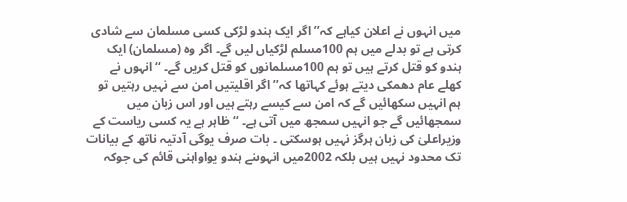میں انہوں نے اعلان کیاہے کہ’’ اگر ایک ہندو لڑکی کسی مسلمان سے شادی کرتی ہے تو بدلے میں ہم 100مسلم لڑکیاں لیں گے۔ اگر وہ (مسلمان) ایک ہندو کو قتل کرتے ہیں تو ہم 100مسلمانوں کو قتل کریں گے۔ ‘‘ انہوں نے کھلے عام دھمکی دیتے ہوئے کہاتھا کہ’’ اگر اقلیتیں امن سے نہیں رہتیں تو ہم انہیں سکھائیں گے کہ امن سے کیسے رہتے ہیں اور اس زبان میں سمجھائیں گے جو انہیں سمجھ میں آتی ہے۔ ‘‘ ظاہر ہے یہ کسی ریاست کے وزیراعلیٰ کی زبان ہرگز نہیں ہوسکتی ۔ بات صرف یوگی آدتیہ ناتھ کے بیانات تک محدود نہیں ہیں بلکہ 2002میں انہوںنے ہندو یواواہنی قائم کی جوکہ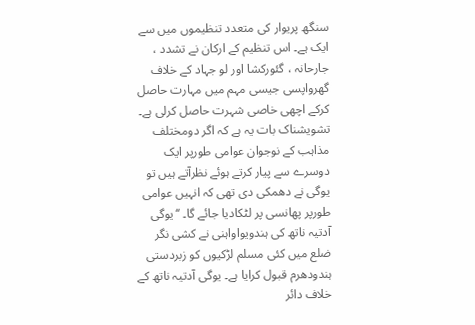سنگھ پریوار کی متعدد تنظیموں میں سے ایک ہے۔ اس تنظیم کے ارکان نے تشدد ، جارحانہ ، گئورکشا اور لو جہاد کے خلاف گھرواپسی جیسی مہم میں مہارت حاصل کرکے اچھی خاصی شہرت حاصل کرلی ہے۔ تشویشناک بات یہ ہے کہ اگر دومختلف مذاہب کے نوجوان عوامی طورپر ایک دوسرے سے پیار کرتے ہوئے نظرآتے ہیں تو یوگی نے دھمکی دی تھی کہ انہیں عوامی طورپر پھانسی پر لٹکادیا جائے گا۔ ‘‘یوگی آدتیہ ناتھ کی ہندویواواہنی نے کشی نگر ضلع میں کئی مسلم لڑکیوں کو زبردستی ہندودھرم قبول کرایا ہے۔ یوگی آدتیہ ناتھ کے خلاف دائر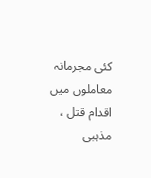کئی مجرمانہ معاملوں میں اقدام قتل ، مذہبی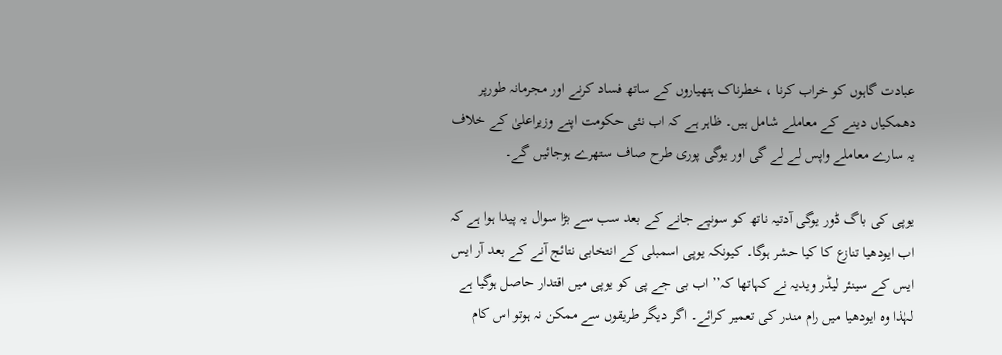عبادت گاہوں کو خراب کرنا ، خطرناک ہتھیاروں کے ساتھ فساد کرنے اور مجرمانہ طورپر دھمکیاں دینے کے معاملے شامل ہیں۔ ظاہر ہے کہ اب نئی حکومت اپنے وزیراعلیٰ کے خلاف یہ سارے معاملے واپس لے لے گی اور یوگی پوری طرح صاف ستھرے ہوجائیں گے۔

یوپی کی باگ ڈور یوگی آدتیہ ناتھ کو سونپے جانے کے بعد سب سے بڑا سوال یہ پیدا ہوا ہے کہ اب ایودھیا تنازع کا کیا حشر ہوگا۔ کیونکہ یوپی اسمبلی کے انتخابی نتائج آنے کے بعد آر ایس ایس کے سینئر لیڈر ویدیہ نے کہاتھا کہ’’ اب بی جے پی کو یوپی میں اقتدار حاصل ہوگیا ہے لہٰذا وہ ایودھیا میں رام مندر کی تعمیر کرائے۔ اگر دیگر طریقوں سے ممکن نہ ہوتو اس کام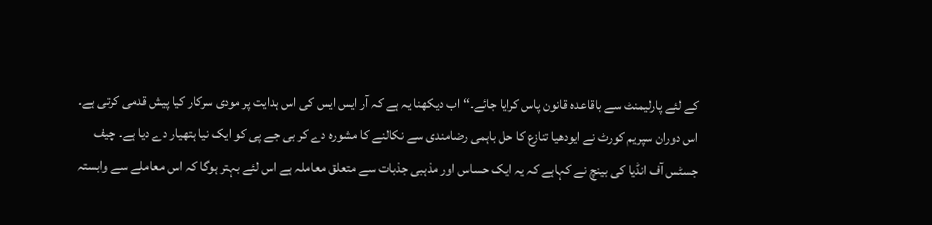کے لئے پارلیمنٹ سے باقاعدہ قانون پاس کرایا جائے۔‘‘ اب دیکھنا یہ ہے کہ آر ایس ایس کی اس ہدایت پر مودی سرکار کیا پیش قدمی کرتی ہے۔ اس دوران سپریم کورٹ نے ایودھیا تنازع کا حل باہمی رضامندی سے نکالنے کا مشورہ دے کر بی جے پی کو ایک نیا ہتھیار دے دیا ہے۔ چیف جسٹس آف انڈیا کی بینچ نے کہاہے کہ یہ ایک حساس اور مذہبی جذبات سے متعلق معاملہ ہے اس لئے بہتر ہوگا کہ اس معاملے سے وابستہ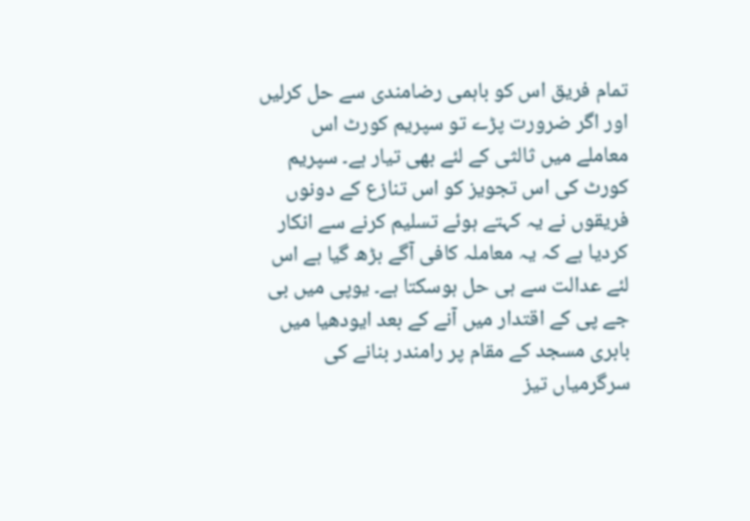تمام فریق اس کو باہمی رضامندی سے حل کرلیں اور اگر ضرورت پڑے تو سپریم کورٹ اس معاملے میں ثالثی کے لئے بھی تیار ہے۔ سپریم کورٹ کی اس تجویز کو اس تنازع کے دونوں فریقوں نے یہ کہتے ہوئے تسلیم کرنے سے انکار کردیا ہے کہ یہ معاملہ کافی آگے بڑھ گیا ہے اس لئے عدالت سے ہی حل ہوسکتا ہے۔ یوپی میں بی جے پی کے اقتدار میں آنے کے بعد ایودھیا میں بابری مسجد کے مقام پر رامندر بنانے کی سرگرمیاں تیز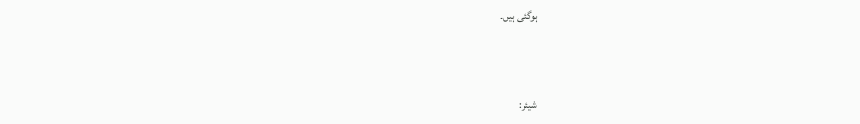ہوگئی ہیں۔



شیئر: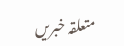متعلقہ خبریں